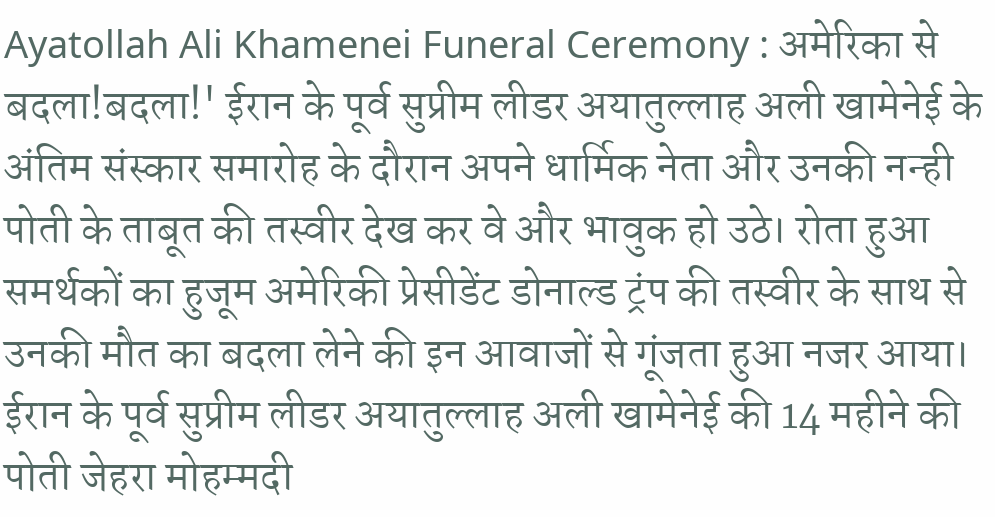Ayatollah Ali Khamenei Funeral Ceremony : अमेरिका से बदला!बदला!' ईरान के पूर्व सुप्रीम लीडर अयातुल्लाह अली खामेनेई के अंतिम संस्कार समारोह के दौरान अपने धार्मिक नेता और उनकी नन्ही पोती के ताबूत की तस्वीर देख कर वे और भावुक हो उठे। रोता हुआ समर्थकों का हुजूम अमेरिकी प्रेसीडेंट डोनाल्ड ट्रंप की तस्वीर के साथ से उनकी मौत का बदला लेने की इन आवाजों से गूंजता हुआ नजर आया। ईरान के पूर्व सुप्रीम लीडर अयातुल्लाह अली खामेनेई की 14 महीने की पोती जेहरा मोहम्मदी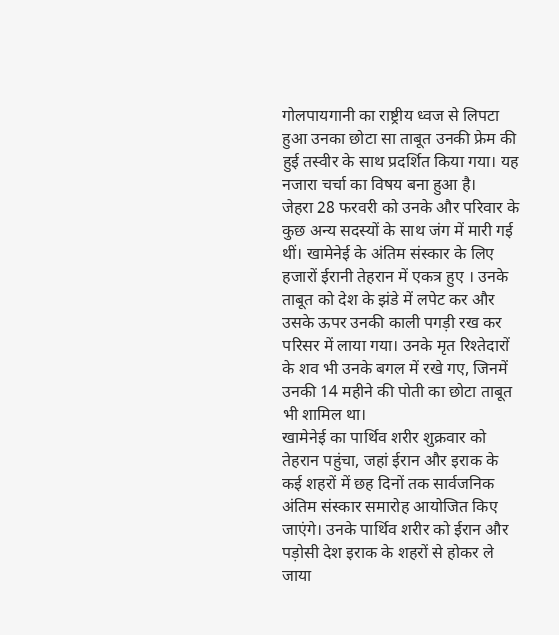गोलपायगानी का राष्ट्रीय ध्वज से लिपटा हुआ उनका छोटा सा ताबूत उनकी फ्रेम की हुई तस्वीर के साथ प्रदर्शित किया गया। यह नजारा चर्चा का विषय बना हुआ है।
जेहरा 28 फरवरी को उनके और परिवार के कुछ अन्य सदस्यों के साथ जंग में मारी गई थीं। खामेनेई के अंतिम संस्कार के लिए हजारों ईरानी तेहरान में एकत्र हुए । उनके ताबूत को देश के झंडे में लपेट कर और उसके ऊपर उनकी काली पगड़ी रख कर परिसर में लाया गया। उनके मृत रिश्तेदारों के शव भी उनके बगल में रखे गए, जिनमें उनकी 14 महीने की पोती का छोटा ताबूत भी शामिल था।
खामेनेई का पार्थिव शरीर शुक्रवार को तेहरान पहुंचा, जहां ईरान और इराक के कई शहरों में छह दिनों तक सार्वजनिक अंतिम संस्कार समारोह आयोजित किए जाएंगे। उनके पार्थिव शरीर को ईरान और पड़ोसी देश इराक के शहरों से होकर ले जाया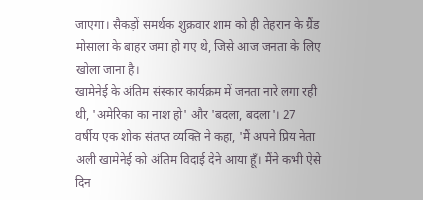जाएगा। सैकड़ों समर्थक शुक्रवार शाम को ही तेहरान के ग्रैंड मोसाला के बाहर जमा हो गए थे, जिसे आज जनता के लिए खोला जाना है।
खामेनेई के अंतिम संस्कार कार्यक्रम में जनता नारे लगा रही थी, 'अमेरिका का नाश हो' और 'बदला, बदला'। 27 वर्षीय एक शोक संतप्त व्यक्ति ने कहा, 'मैं अपने प्रिय नेता अली खामेनेई को अंतिम विदाई देने आया हूँ। मैंने कभी ऐसे दिन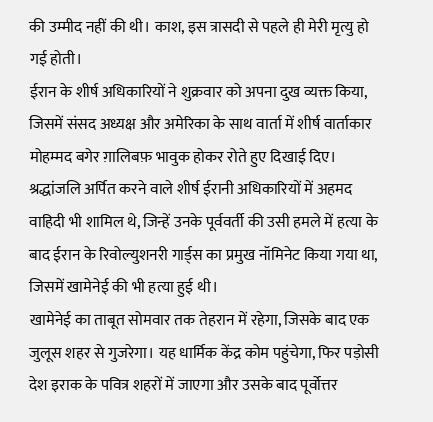की उम्मीद नहीं की थी। काश, इस त्रासदी से पहले ही मेरी मृत्यु हो गई होती।
ईरान के शीर्ष अधिकारियों ने शुक्रवार को अपना दुख व्यक्त किया, जिसमें संसद अध्यक्ष और अमेरिका के साथ वार्ता में शीर्ष वार्ताकार मोहम्मद बगेर ग़ालिबफ़ भावुक होकर रोते हुए दिखाई दिए। श्रद्धांजलि अर्पित करने वाले शीर्ष ईरानी अधिकारियों में अहमद वाहिदी भी शामिल थे, जिन्हें उनके पूर्ववर्ती की उसी हमले में हत्या के बाद ईरान के रिवोल्युशनरी गार्ड्स का प्रमुख नॉमिनेट किया गया था, जिसमें खामेनेई की भी हत्या हुई थी।
खामेनेई का ताबूत सोमवार तक तेहरान में रहेगा, जिसके बाद एक जुलूस शहर से गुजरेगा। यह धार्मिक केंद्र कोम पहुंचेगा, फिर पड़ोसी देश इराक के पवित्र शहरों में जाएगा और उसके बाद पूर्वोत्तर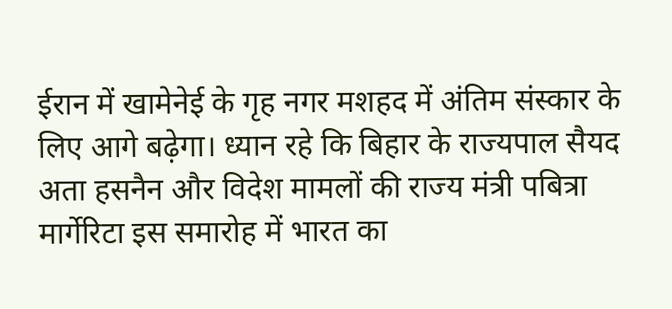ईरान में खामेनेई के गृह नगर मशहद में अंतिम संस्कार के लिए आगे बढ़ेगा। ध्यान रहे कि बिहार के राज्यपाल सैयद अता हसनैन और विदेश मामलों की राज्य मंत्री पबित्रा मार्गेरिटा इस समारोह में भारत का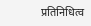प्रतिनिधित्व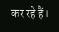कर रहे हैं।